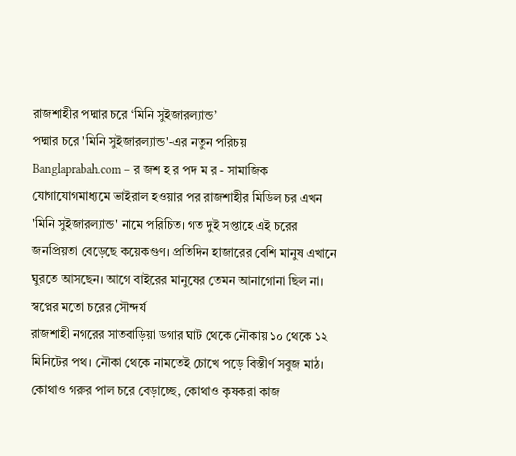রাজশাহীর পদ্মার চরে ‘মিনি সুইজারল্যান্ড’
পদ্মার চরে 'মিনি সুইজারল্যান্ড'-এর নতুন পরিচয়
Banglaprabah.com – র জশ হ র পদ ম র - সামাজিক যোগাযোগমাধ্যমে ভাইরাল হওয়ার পর রাজশাহীর মিডিল চর এখন 'মিনি সুইজারল্যান্ড' নামে পরিচিত। গত দুই সপ্তাহে এই চরের জনপ্রিয়তা বেড়েছে কয়েকগুণ। প্রতিদিন হাজারের বেশি মানুষ এখানে ঘুরতে আসছেন। আগে বাইরের মানুষের তেমন আনাগোনা ছিল না।
স্বপ্নের মতো চরের সৌন্দর্য
রাজশাহী নগরের সাতবাড়িয়া ডগার ঘাট থেকে নৌকায় ১০ থেকে ১২ মিনিটের পথ। নৌকা থেকে নামতেই চোখে পড়ে বিস্তীর্ণ সবুজ মাঠ। কোথাও গরুর পাল চরে বেড়াচ্ছে, কোথাও কৃষকরা কাজ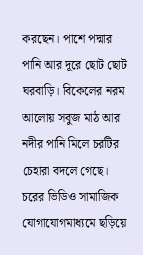করছেন। পাশে পদ্মার পানি আর দূরে ছোট ছোট ঘরবাড়ি। বিকেলের নরম আলোয় সবুজ মাঠ আর নদীর পানি মিলে চরটির চেহারা বদলে গেছে।
চরের ভিডিও সামাজিক যোগাযোগমাধ্যমে ছড়িয়ে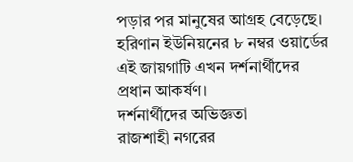পড়ার পর মানুষের আগ্রহ বেড়েছে। হরিণান ইউনিয়নের ৮ নম্বর ওয়ার্ডের এই জায়গাটি এখন দর্শনার্থীদের প্রধান আকর্ষণ।
দর্শনার্থীদের অভিজ্ঞতা
রাজশাহী নগরের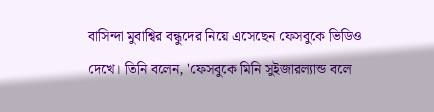বাসিন্দা মুবাশ্বির বন্ধুদের নিয়ে এসেছেন ফেসবুকে ভিডিও দেখে। তিনি বলেন, 'ফেসবুকে মিনি সুইজারল্যান্ড বলে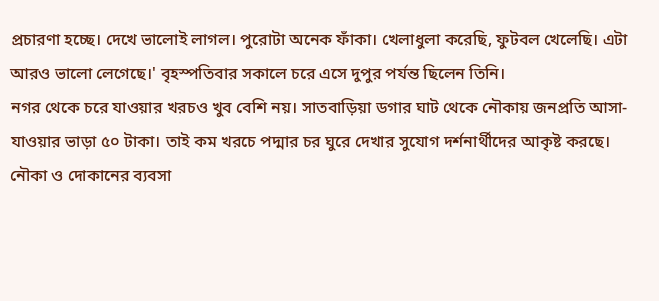প্রচারণা হচ্ছে। দেখে ভালোই লাগল। পুরোটা অনেক ফাঁকা। খেলাধুলা করেছি, ফুটবল খেলেছি। এটা আরও ভালো লেগেছে।' বৃহস্পতিবার সকালে চরে এসে দুপুর পর্যন্ত ছিলেন তিনি।
নগর থেকে চরে যাওয়ার খরচও খুব বেশি নয়। সাতবাড়িয়া ডগার ঘাট থেকে নৌকায় জনপ্রতি আসা-যাওয়ার ভাড়া ৫০ টাকা। তাই কম খরচে পদ্মার চর ঘুরে দেখার সুযোগ দর্শনার্থীদের আকৃষ্ট করছে।
নৌকা ও দোকানের ব্যবসা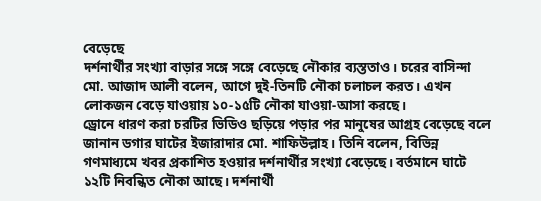বেড়েছে
দর্শনার্থীর সংখ্যা বাড়ার সঙ্গে সঙ্গে বেড়েছে নৌকার ব্যস্ততাও। চরের বাসিন্দা মো. আজাদ আলী বলেন, আগে দুই-তিনটি নৌকা চলাচল করত। এখন লোকজন বেড়ে যাওয়ায় ১০-১৫টি নৌকা যাওয়া-আসা করছে।
ড্রোনে ধারণ করা চরটির ভিডিও ছড়িয়ে পড়ার পর মানুষের আগ্রহ বেড়েছে বলে জানান ডগার ঘাটের ইজারাদার মো. শাফিউল্লাহ। তিনি বলেন, বিভিন্ন গণমাধ্যমে খবর প্রকাশিত হওয়ার দর্শনার্থীর সংখ্যা বেড়েছে। বর্তমানে ঘাটে ১২টি নিবন্ধিত নৌকা আছে। দর্শনার্থী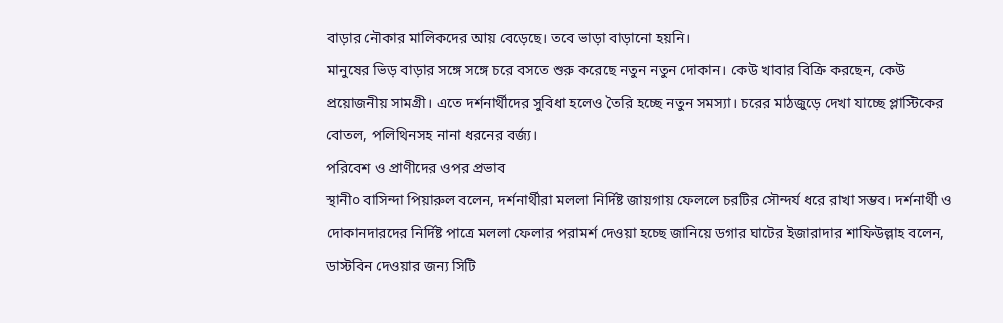বাড়ার নৌকার মালিকদের আয় বেড়েছে। তবে ভাড়া বাড়ানো হয়নি।
মানুষের ভিড় বাড়ার সঙ্গে সঙ্গে চরে বসতে শুরু করেছে নতুন নতুন দোকান। কেউ খাবার বিক্রি করছেন, কেউ প্রয়োজনীয় সামগ্রী। এতে দর্শনার্থীদের সুবিধা হলেও তৈরি হচ্ছে নতুন সমস্যা। চরের মাঠজুড়ে দেখা যাচ্ছে প্লাস্টিকের বোতল, পলিথিনসহ নানা ধরনের বর্জ্য।
পরিবেশ ও প্রাণীদের ওপর প্রভাব
স্থানী০ বাসিন্দা পিয়ারুল বলেন, দর্শনার্থীরা মললা নির্দিষ্ট জায়গায় ফেললে চরটির সৌন্দর্য ধরে রাখা সম্ভব। দর্শনার্থী ও দোকানদারদের নির্দিষ্ট পাত্রে মললা ফেলার পরামর্শ দেওয়া হচ্ছে জানিয়ে ডগার ঘাটের ইজারাদার শাফিউল্লাহ বলেন, ডাস্টবিন দেওয়ার জন্য সিটি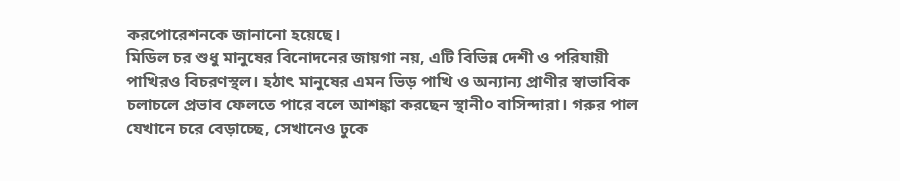করপোরেশনকে জানানো হয়েছে।
মিডিল চর শুধু মানুষের বিনোদনের জায়গা নয়, এটি বিভিন্ন দেশী ও পরিযায়ী পাখিরও বিচরণস্থল। হঠাৎ মানুষের এমন ভিড় পাখি ও অন্যান্য প্রাণীর স্বাভাবিক চলাচলে প্রভাব ফেলতে পারে বলে আশঙ্কা করছেন স্থানী০ বাসিন্দারা। গরুর পাল যেখানে চরে বেড়াচ্ছে, সেখানেও ঢুকে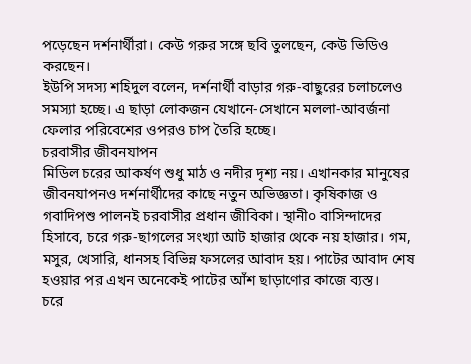পড়েছেন দর্শনার্থীরা। কেউ গরুর সঙ্গে ছবি তুলছেন, কেউ ভিডিও করছেন।
ইউপি সদস্য শহিদুল বলেন, দর্শনার্থী বাড়ার গরু-বাছুরের চলাচলেও সমস্যা হচ্ছে। এ ছাড়া লোকজন যেখানে-সেখানে মললা-আবর্জনা ফেলার পরিবেশের ওপরও চাপ তৈরি হচ্ছে।
চরবাসীর জীবনযাপন
মিডিল চরের আকর্ষণ শুধু মাঠ ও নদীর দৃশ্য নয়। এখানকার মানুষের জীবনযাপনও দর্শনার্থীদের কাছে নতুন অভিজ্ঞতা। কৃষিকাজ ও গবাদিপশু পালনই চরবাসীর প্রধান জীবিকা। স্থানী০ বাসিন্দাদের হিসাবে, চরে গরু-ছাগলের সংখ্যা আট হাজার থেকে নয় হাজার। গম, মসুর, খেসারি, ধানসহ বিভিন্ন ফসলের আবাদ হয়। পাটের আবাদ শেষ হওয়ার পর এখন অনেকেই পাটের আঁশ ছাড়াণোর কাজে ব্যস্ত।
চরে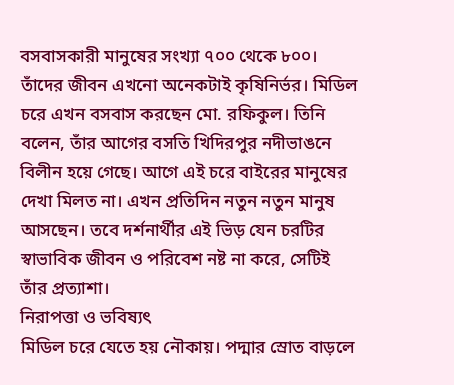বসবাসকারী মানুষের সংখ্যা ৭০০ থেকে ৮০০। তাঁদের জীবন এখনো অনেকটাই কৃষিনির্ভর। মিডিল চরে এখন বসবাস করছেন মো. রফিকুল। তিনি বলেন, তাঁর আগের বসতি খিদিরপুর নদীভাঙনে বিলীন হয়ে গেছে। আগে এই চরে বাইরের মানুষের দেখা মিলত না। এখন প্রতিদিন নতুন নতুন মানুষ আসছেন। তবে দর্শনার্থীর এই ভিড় যেন চরটির স্বাভাবিক জীবন ও পরিবেশ নষ্ট না করে, সেটিই তাঁর প্রত্যাশা।
নিরাপত্তা ও ভবিষ্যৎ
মিডিল চরে যেতে হয় নৌকায়। পদ্মার স্রোত বাড়লে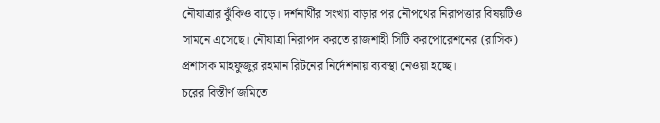নৌযাত্রার ঝুঁকিও বাড়ে। দর্শনার্থীর সংখ্যা বাড়ার পর নৌপথের নিরাপত্তার বিষয়টিও সামনে এসেছে। নৌযাত্রা নিরাপদ করতে রাজশাহী সিটি করপোরেশনের (রাসিক) প্রশাসক মাহফুজুর রহমান রিটনের নির্দেশনায় ব্যবস্থা নেওয়া হচ্ছে।
চরের বিস্তীর্ণ জমিতে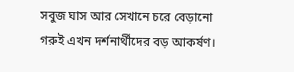সবুজ ঘাস আর সেখানে চরে বেড়ানো গরুই এখন দর্শনার্থীদের বড় আকর্ষণ।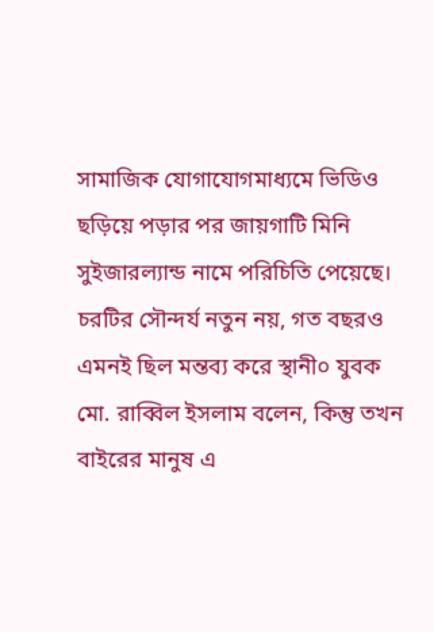সামাজিক যোগাযোগমাধ্যমে ভিডিও ছড়িয়ে পড়ার পর জায়গাটি মিনি সুইজারল্যান্ড নামে পরিচিতি পেয়েছে। চরটির সৌন্দর্য নতুন নয়, গত বছরও এমনই ছিল মন্তব্য করে স্থানী০ যুবক মো. রাব্বিল ইসলাম বলেন, কিন্তু তখন বাইরের মানুষ এ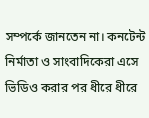সম্পর্কে জানতেন না। কনটেন্ট নির্মাতা ও সাংবাদিকেরা এসে ভিডিও করার পর ধীরে ধীরে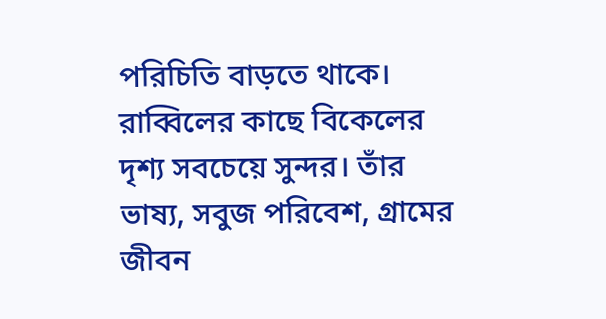পরিচিতি বাড়তে থাকে। রাব্বিলের কাছে বিকেলের দৃশ্য সবচেয়ে সুন্দর। তাঁর ভাষ্য, সবুজ পরিবেশ, গ্রামের জীবন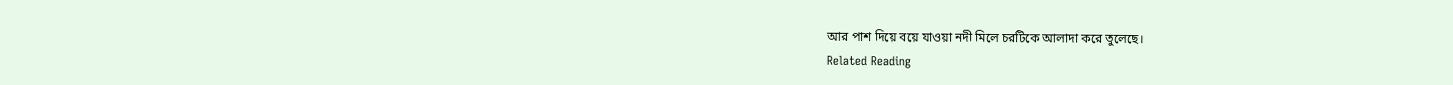আর পাশ দিয়ে বয়ে যাওয়া নদী মিলে চরটিকে আলাদা করে তুলেছে।
Related Reading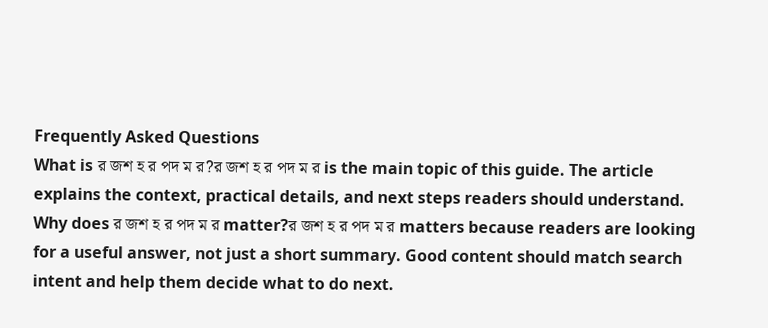Frequently Asked Questions
What is র জশ হ র পদ ম র?র জশ হ র পদ ম র is the main topic of this guide. The article explains the context, practical details, and next steps readers should understand.
Why does র জশ হ র পদ ম র matter?র জশ হ র পদ ম র matters because readers are looking for a useful answer, not just a short summary. Good content should match search intent and help them decide what to do next.